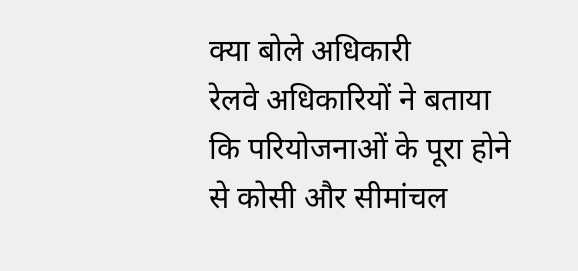क्या बोले अधिकारी
रेलवे अधिकारियों ने बताया कि परियोजनाओं के पूरा होने से कोसी और सीमांचल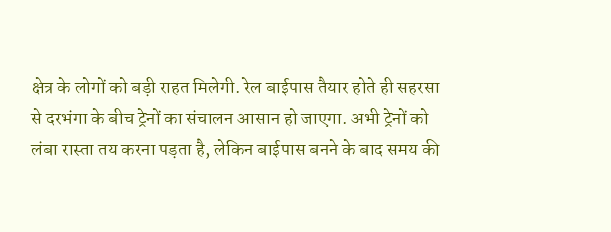क्षेत्र के लोगों को बड़ी राहत मिलेगी. रेल बाईपास तैयार होते ही सहरसा से दरभंगा के बीच ट्रेनों का संचालन आसान हो जाएगा. अभी ट्रेनों को लंबा रास्ता तय करना पड़ता है, लेकिन बाईपास बनने के बाद समय की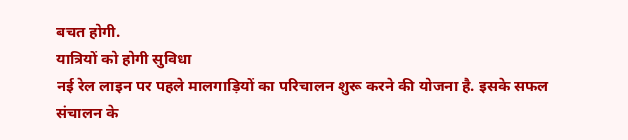बचत होगी.
यात्रियों को होगी सुविधा
नई रेल लाइन पर पहले मालगाड़ियों का परिचालन शुरू करने की योजना है. इसके सफल संचालन के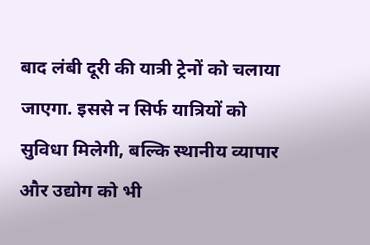बाद लंबी दूरी की यात्री ट्रेनों को चलाया जाएगा. इससे न सिर्फ यात्रियों को सुविधा मिलेगी, बल्कि स्थानीय व्यापार और उद्योग को भी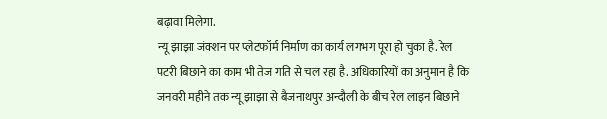बढ़ावा मिलेगा.
न्यू झाझा जंक्शन पर प्लेटफॉर्म निर्माण का कार्य लगभग पूरा हो चुका है. रेल पटरी बिछाने का काम भी तेज गति से चल रहा है. अधिकारियों का अनुमान है कि जनवरी महीने तक न्यू झाझा से बैजनाथपुर अन्दौली के बीच रेल लाइन बिछाने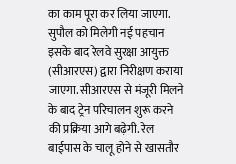का काम पूरा कर लिया जाएगा.
सुपौल को मिलेगी नई पहचान
इसके बाद रेलवे सुरक्षा आयुक्त (सीआरएस) द्वारा निरीक्षण कराया जाएगा. सीआरएस से मंजूरी मिलने के बाद ट्रेन परिचालन शुरू करने की प्रक्रिया आगे बढ़ेगी. रेल बाईपास के चालू होने से खासतौर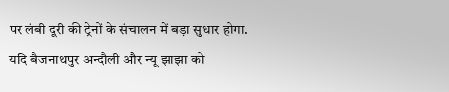पर लंबी दूरी की ट्रेनों के संचालन में बड़ा सुधार होगा.
यदि बैजनाथपुर अन्दौली और न्यू झाझा को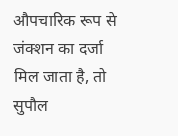औपचारिक रूप से जंक्शन का दर्जा मिल जाता है, तो सुपौल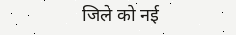जिले को नई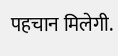पहचान मिलेगी.